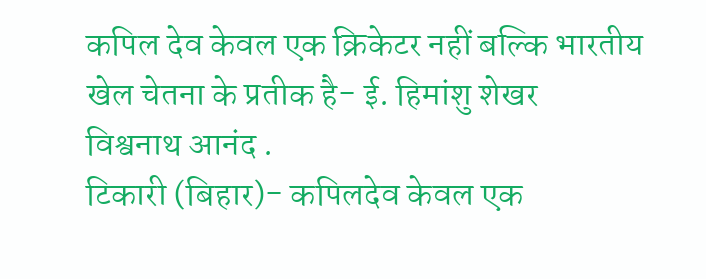कपिल देव केवल एक क्रिकेटर नहीं बल्कि भारतीय खेल चेतना के प्रतीक है- ई. हिमांशु शेखर
विश्वनाथ आनंद .
टिकारी (बिहार)- कपिलदेव केवल एक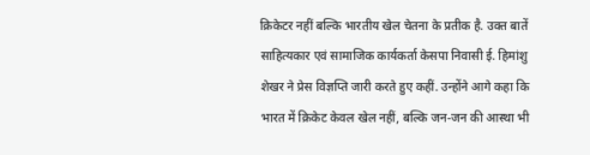क्रिकेटर नहीं बल्कि भारतीय खेल चेतना के प्रतीक है. उक्त बातें साहित्यकार एवं सामाजिक कार्यकर्ता केसपा निवासी ई. हिमांशु शेखर ने प्रेस विज्ञप्ति जारी करते हुए कहीं. उन्होंने आगे कहा कि भारत में क्रिकेट केवल खेल नहीं, बल्कि जन-जन की आस्था भी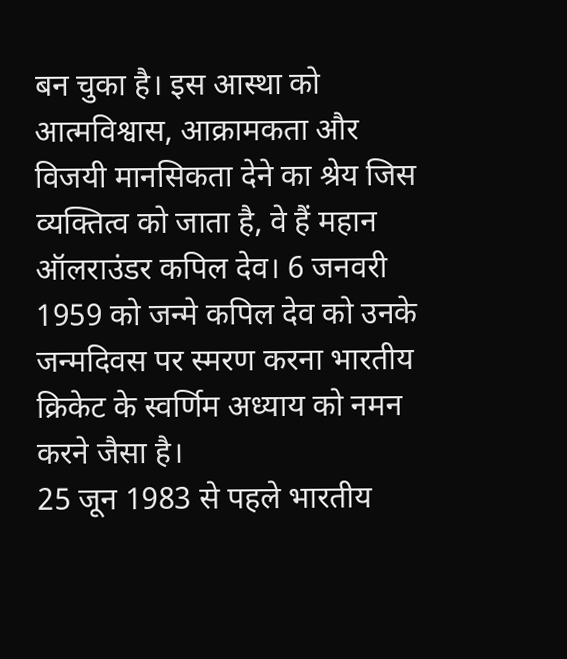बन चुका है। इस आस्था को आत्मविश्वास, आक्रामकता और विजयी मानसिकता देने का श्रेय जिस व्यक्तित्व को जाता है, वे हैं महान ऑलराउंडर कपिल देव। 6 जनवरी 1959 को जन्मे कपिल देव को उनके जन्मदिवस पर स्मरण करना भारतीय क्रिकेट के स्वर्णिम अध्याय को नमन करने जैसा है।
25 जून 1983 से पहले भारतीय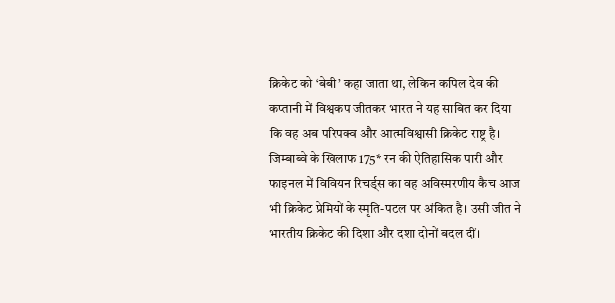क्रिकेट को ‘बेबी’ कहा जाता था, लेकिन कपिल देव की कप्तानी में विश्वकप जीतकर भारत ने यह साबित कर दिया कि वह अब परिपक्व और आत्मविश्वासी क्रिकेट राष्ट्र है। जिम्बाब्वे के खिलाफ 175* रन की ऐतिहासिक पारी और फाइनल में विवियन रिचर्ड्स का वह अविस्मरणीय कैच आज भी क्रिकेट प्रेमियों के स्मृति-पटल पर अंकित है। उसी जीत ने भारतीय क्रिकेट की दिशा और दशा दोनों बदल दीं।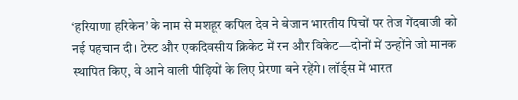‘हरियाणा हरिकेन’ के नाम से मशहूर कपिल देव ने बेजान भारतीय पिचों पर तेज गेंदबाजी को नई पहचान दी। टेस्ट और एकदिवसीय क्रिकेट में रन और विकेट—दोनों में उन्होंने जो मानक स्थापित किए, वे आने वाली पीढ़ियों के लिए प्रेरणा बने रहेंगे। लॉर्ड्स में भारत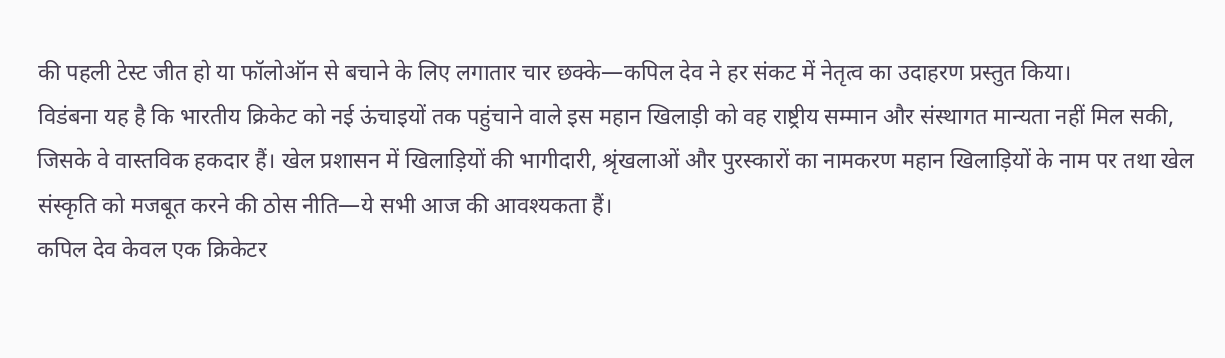की पहली टेस्ट जीत हो या फॉलोऑन से बचाने के लिए लगातार चार छक्के—कपिल देव ने हर संकट में नेतृत्व का उदाहरण प्रस्तुत किया।
विडंबना यह है कि भारतीय क्रिकेट को नई ऊंचाइयों तक पहुंचाने वाले इस महान खिलाड़ी को वह राष्ट्रीय सम्मान और संस्थागत मान्यता नहीं मिल सकी, जिसके वे वास्तविक हकदार हैं। खेल प्रशासन में खिलाड़ियों की भागीदारी, श्रृंखलाओं और पुरस्कारों का नामकरण महान खिलाड़ियों के नाम पर तथा खेल संस्कृति को मजबूत करने की ठोस नीति—ये सभी आज की आवश्यकता हैं।
कपिल देव केवल एक क्रिकेटर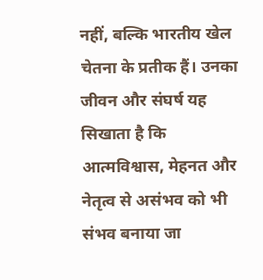नहीं, बल्कि भारतीय खेल चेतना के प्रतीक हैं। उनका जीवन और संघर्ष यह सिखाता है कि आत्मविश्वास, मेहनत और नेतृत्व से असंभव को भी संभव बनाया जा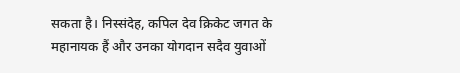सकता है। निस्संदेह, कपिल देव क्रिकेट जगत के महानायक हैं और उनका योगदान सदैव युवाओं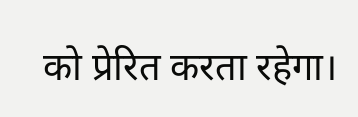को प्रेरित करता रहेगा।